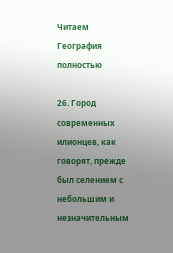Читаем География полностью

26. Город современных илионцев, как говорят, прежде был селением с небольшим и незначительным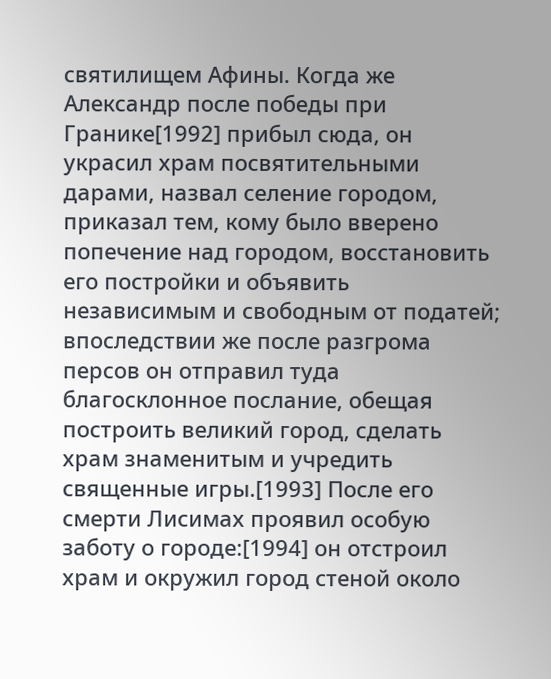святилищем Афины. Когда же Александр после победы при Гранике[1992] прибыл сюда, он украсил храм посвятительными дарами, назвал селение городом, приказал тем, кому было вверено попечение над городом, восстановить его постройки и объявить независимым и свободным от податей; впоследствии же после разгрома персов он отправил туда благосклонное послание, обещая построить великий город, сделать храм знаменитым и учредить священные игры.[1993] После его смерти Лисимах проявил особую заботу о городе:[1994] он отстроил храм и окружил город стеной около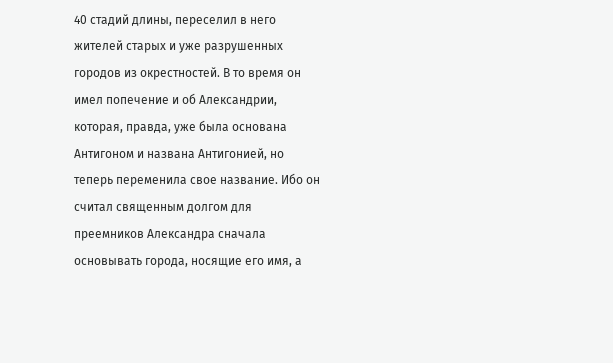40 стадий длины, переселил в него жителей старых и уже разрушенных городов из окрестностей. В то время он имел попечение и об Александрии, которая, правда, уже была основана Антигоном и названа Антигонией, но теперь переменила свое название. Ибо он считал священным долгом для преемников Александра сначала основывать города, носящие его имя, а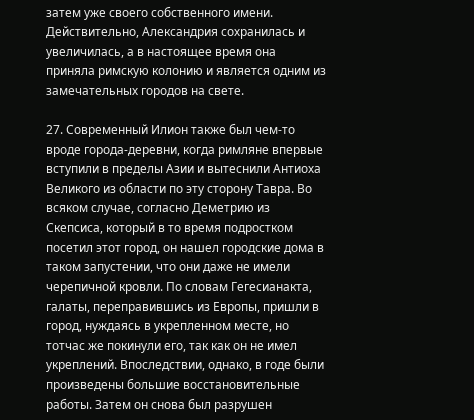затем уже своего собственного имени. Действительно, Александрия сохранилась и увеличилась, а в настоящее время она приняла римскую колонию и является одним из замечательных городов на свете.

27. Современный Илион также был чем-то вроде города-деревни, когда римляне впервые вступили в пределы Азии и вытеснили Антиоха Великого из области по эту сторону Тавра. Во всяком случае, согласно Деметрию из Скепсиса, который в то время подростком посетил этот город, он нашел городские дома в таком запустении, что они даже не имели черепичной кровли. По словам Гегесианакта, галаты, переправившись из Европы, пришли в город, нуждаясь в укрепленном месте, но тотчас же покинули его, так как он не имел укреплений. Впоследствии, однако, в годе были произведены большие восстановительные работы. Затем он снова был разрушен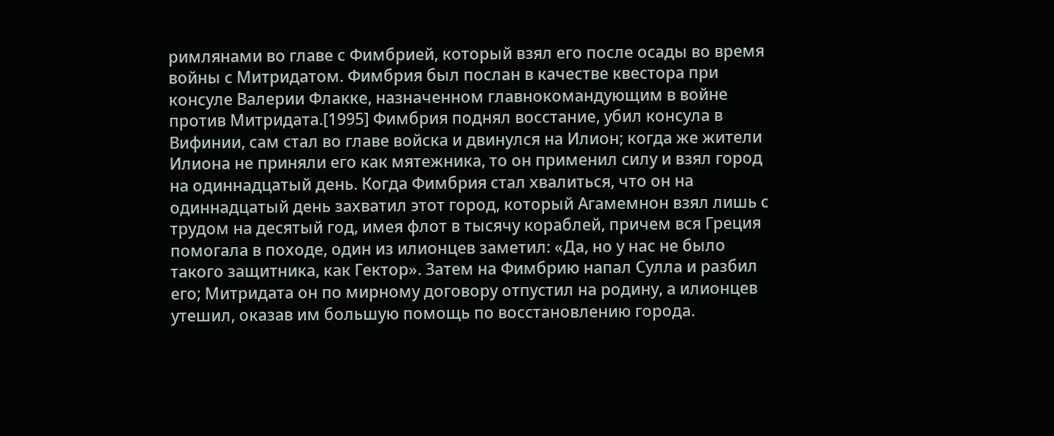римлянами во главе с Фимбрией, который взял его после осады во время войны с Митридатом. Фимбрия был послан в качестве квестора при консуле Валерии Флакке, назначенном главнокомандующим в войне против Митридата.[1995] Фимбрия поднял восстание, убил консула в Вифинии, сам стал во главе войска и двинулся на Илион; когда же жители Илиона не приняли его как мятежника, то он применил силу и взял город на одиннадцатый день. Когда Фимбрия стал хвалиться, что он на одиннадцатый день захватил этот город, который Агамемнон взял лишь с трудом на десятый год, имея флот в тысячу кораблей, причем вся Греция помогала в походе, один из илионцев заметил: «Да, но у нас не было такого защитника, как Гектор». Затем на Фимбрию напал Сулла и разбил его; Митридата он по мирному договору отпустил на родину, а илионцев утешил, оказав им большую помощь по восстановлению города.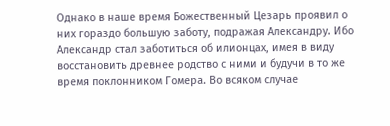Однако в наше время Божественный Цезарь проявил о них гораздо большую заботу, подражая Александру. Ибо Александр стал заботиться об илионцах, имея в виду восстановить древнее родство с ними и будучи в то же время поклонником Гомера. Во всяком случае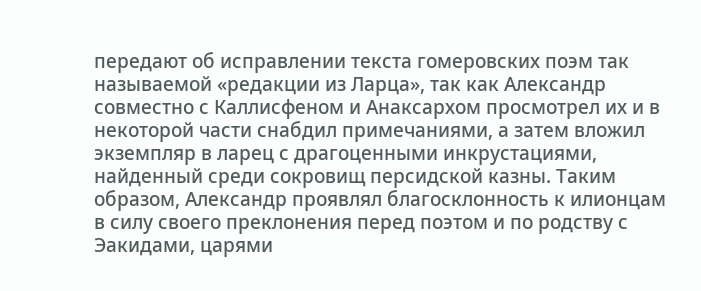передают об исправлении текста гомеровских поэм так называемой «редакции из Ларца», так как Александр совместно с Каллисфеном и Анаксархом просмотрел их и в некоторой части снабдил примечаниями, а затем вложил экземпляр в ларец с драгоценными инкрустациями, найденный среди сокровищ персидской казны. Таким образом, Александр проявлял благосклонность к илионцам в силу своего преклонения перед поэтом и по родству с Эакидами, царями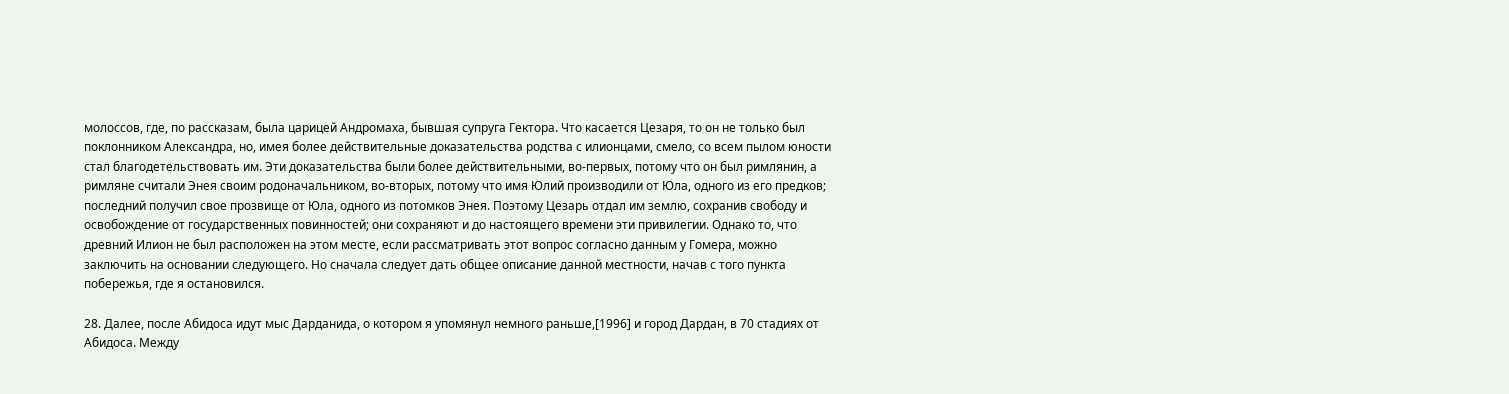молоссов, где, по рассказам, была царицей Андромаха, бывшая супруга Гектора. Что касается Цезаря, то он не только был поклонником Александра, но, имея более действительные доказательства родства с илионцами, смело, со всем пылом юности стал благодетельствовать им. Эти доказательства были более действительными, во-первых, потому что он был римлянин, а римляне считали Энея своим родоначальником, во-вторых, потому что имя Юлий производили от Юла, одного из его предков; последний получил свое прозвище от Юла, одного из потомков Энея. Поэтому Цезарь отдал им землю, сохранив свободу и освобождение от государственных повинностей; они сохраняют и до настоящего времени эти привилегии. Однако то, что древний Илион не был расположен на этом месте, если рассматривать этот вопрос согласно данным у Гомера, можно заключить на основании следующего. Но сначала следует дать общее описание данной местности, начав с того пункта побережья, где я остановился.

28. Далее, после Абидоса идут мыс Дарданида, о котором я упомянул немного раньше,[1996] и город Дардан, в 70 стадиях от Абидоса. Между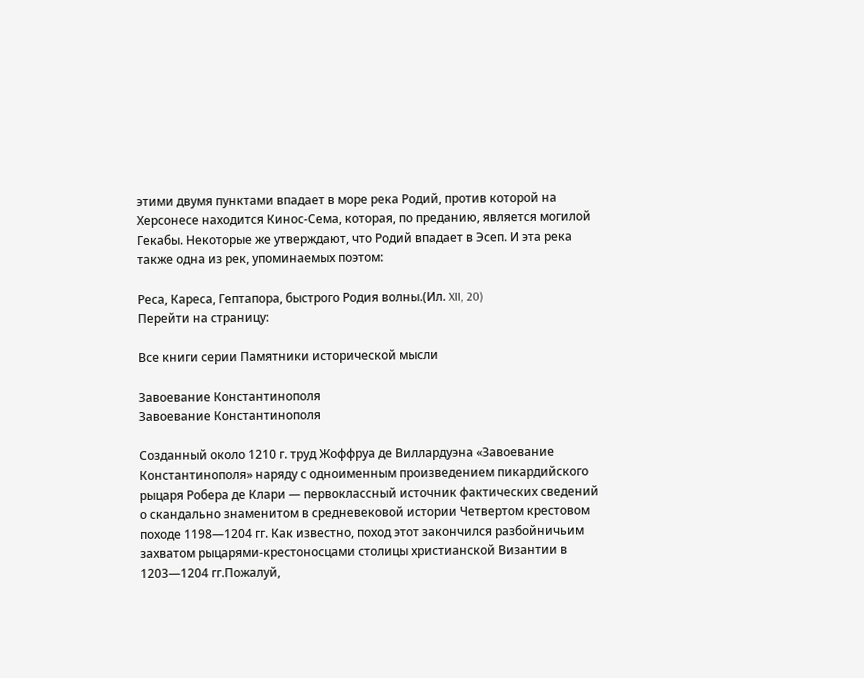этими двумя пунктами впадает в море река Родий, против которой на Херсонесе находится Кинос-Сема, которая, по преданию, является могилой Гекабы. Некоторые же утверждают, что Родий впадает в Эсеп. И эта река также одна из рек, упоминаемых поэтом:

Реса, Кареса, Гептапора, быстрого Родия волны.(Ил. XII, 20)
Перейти на страницу:

Все книги серии Памятники исторической мысли

Завоевание Константинополя
Завоевание Константинополя

Созданный около 1210 г. труд Жоффруа де Виллардуэна «Завоевание Константинополя» наряду с одноименным произведением пикардийского рыцаря Робера де Клари — первоклассный источник фактических сведений о скандально знаменитом в средневековой истории Четвертом крестовом походе 1198—1204 гг. Как известно, поход этот закончился разбойничьим захватом рыцарями-крестоносцами столицы христианской Византии в 1203—1204 гг.Пожалуй,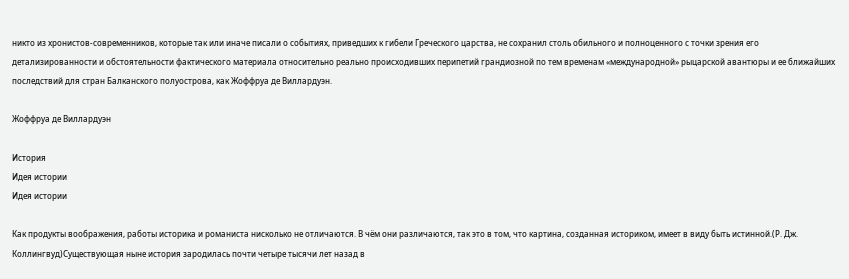никто из хронистов-современников, которые так или иначе писали о событиях, приведших к гибели Греческого царства, не сохранил столь обильного и полноценного с точки зрения его детализированности и обстоятельности фактического материала относительно реально происходивших перипетий грандиозной по тем временам «международной» рыцарской авантюры и ее ближайших последствий для стран Балканского полуострова, как Жоффруа де Виллардуэн.

Жоффруа де Виллардуэн

История
Идея истории
Идея истории

Как продукты воображения, работы историка и романиста нисколько не отличаются. В чём они различаются, так это в том, что картина, созданная историком, имеет в виду быть истинной.(Р. Дж. Коллингвуд)Существующая ныне история зародилась почти четыре тысячи лет назад в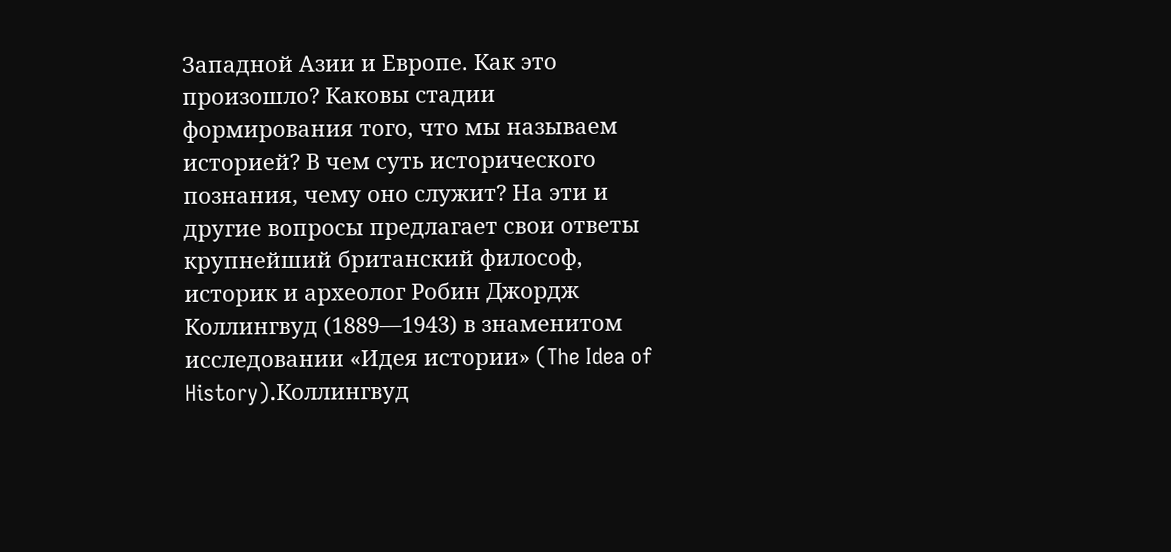Западной Азии и Европе. Как это произошло? Каковы стадии формирования того, что мы называем историей? В чем суть исторического познания, чему оно служит? На эти и другие вопросы предлагает свои ответы крупнейший британский философ, историк и археолог Робин Джордж Коллингвуд (1889—1943) в знаменитом исследовании «Идея истории» (The Idea of History).Коллингвуд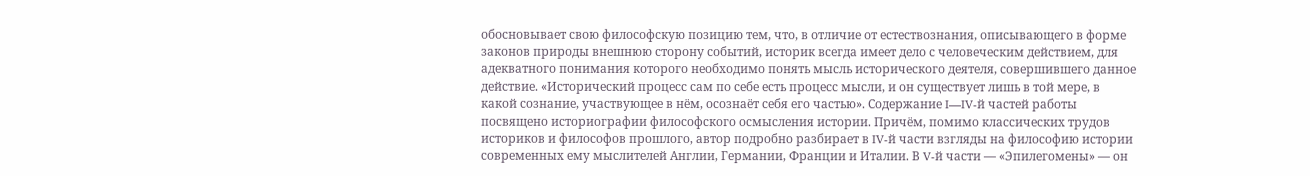обосновывает свою философскую позицию тем, что, в отличие от естествознания, описывающего в форме законов природы внешнюю сторону событий, историк всегда имеет дело с человеческим действием, для адекватного понимания которого необходимо понять мысль исторического деятеля, совершившего данное действие. «Исторический процесс сам по себе есть процесс мысли, и он существует лишь в той мере, в какой сознание, участвующее в нём, осознаёт себя его частью». Содержание I—IV-й частей работы посвящено историографии философского осмысления истории. Причём, помимо классических трудов историков и философов прошлого, автор подробно разбирает в IV-й части взгляды на философию истории современных ему мыслителей Англии, Германии, Франции и Италии. В V-й части — «Эпилегомены» — он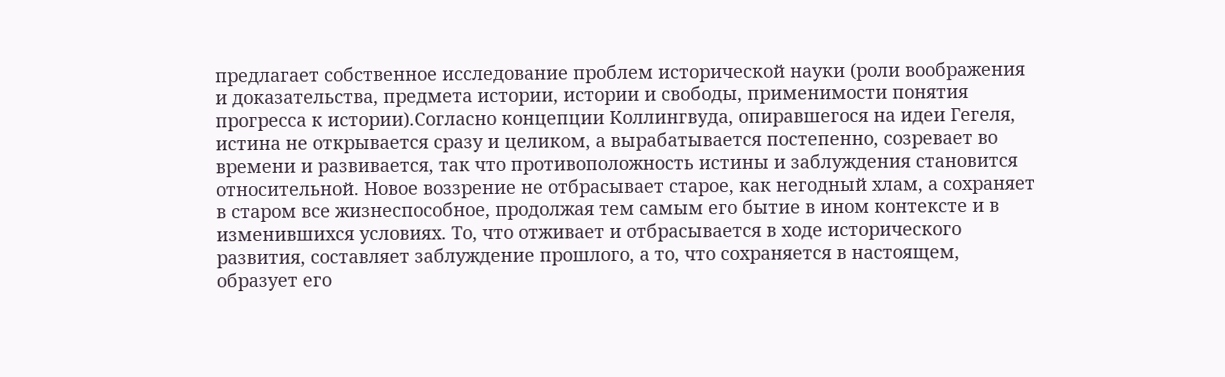предлагает собственное исследование проблем исторической науки (роли воображения и доказательства, предмета истории, истории и свободы, применимости понятия прогресса к истории).Согласно концепции Коллингвуда, опиравшегося на идеи Гегеля, истина не открывается сразу и целиком, а вырабатывается постепенно, созревает во времени и развивается, так что противоположность истины и заблуждения становится относительной. Новое воззрение не отбрасывает старое, как негодный хлам, а сохраняет в старом все жизнеспособное, продолжая тем самым его бытие в ином контексте и в изменившихся условиях. То, что отживает и отбрасывается в ходе исторического развития, составляет заблуждение прошлого, а то, что сохраняется в настоящем, образует его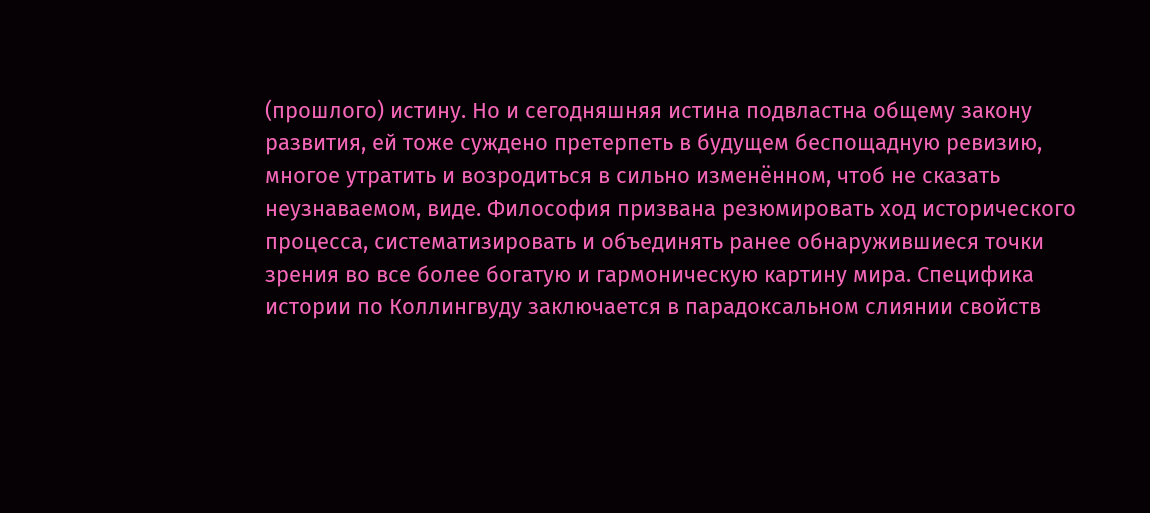(прошлого) истину. Но и сегодняшняя истина подвластна общему закону развития, ей тоже суждено претерпеть в будущем беспощадную ревизию, многое утратить и возродиться в сильно изменённом, чтоб не сказать неузнаваемом, виде. Философия призвана резюмировать ход исторического процесса, систематизировать и объединять ранее обнаружившиеся точки зрения во все более богатую и гармоническую картину мира. Специфика истории по Коллингвуду заключается в парадоксальном слиянии свойств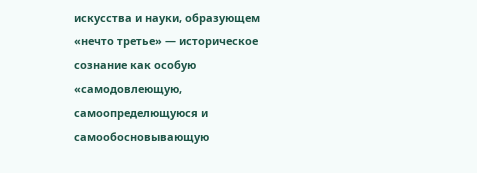искусства и науки, образующем «нечто третье» — историческое сознание как особую «самодовлеющую, самоопределющуюся и самообосновывающую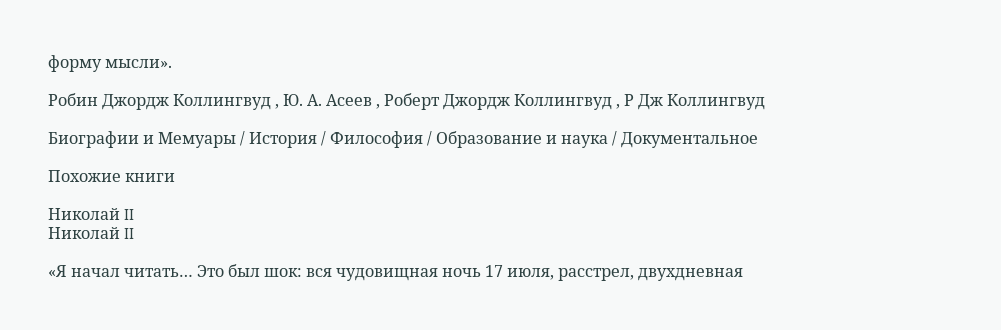форму мысли».

Робин Джордж Коллингвуд , Ю. А. Асеев , Роберт Джордж Коллингвуд , Р Дж Коллингвуд

Биографии и Мемуары / История / Философия / Образование и наука / Документальное

Похожие книги

Николай II
Николай II

«Я начал читать… Это был шок: вся чудовищная ночь 17 июля, расстрел, двухдневная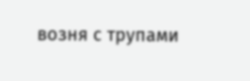возня с трупами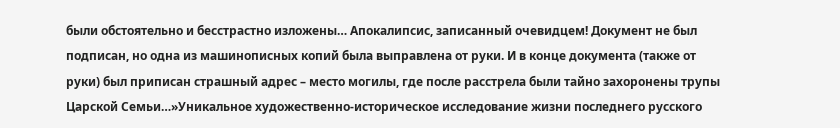были обстоятельно и бесстрастно изложены… Апокалипсис, записанный очевидцем! Документ не был подписан, но одна из машинописных копий была выправлена от руки. И в конце документа (также от руки) был приписан страшный адрес – место могилы, где после расстрела были тайно захоронены трупы Царской Семьи…»Уникальное художественно-историческое исследование жизни последнего русского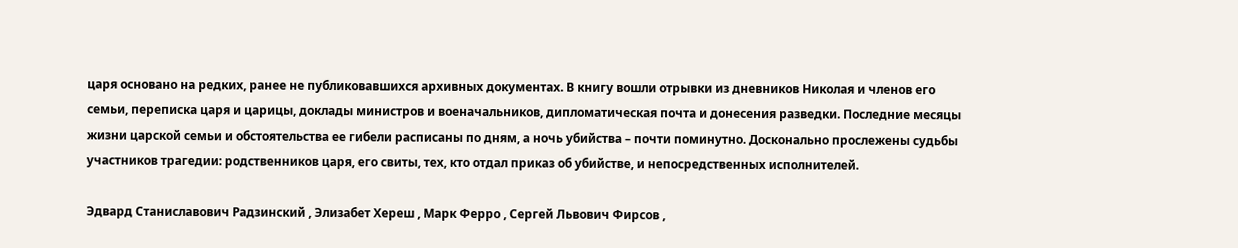царя основано на редких, ранее не публиковавшихся архивных документах. В книгу вошли отрывки из дневников Николая и членов его семьи, переписка царя и царицы, доклады министров и военачальников, дипломатическая почта и донесения разведки. Последние месяцы жизни царской семьи и обстоятельства ее гибели расписаны по дням, а ночь убийства – почти поминутно. Досконально прослежены судьбы участников трагедии: родственников царя, его свиты, тех, кто отдал приказ об убийстве, и непосредственных исполнителей.

Эдвард Станиславович Радзинский , Элизабет Хереш , Марк Ферро , Сергей Львович Фирсов ,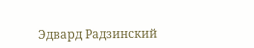Эдвард Радзинский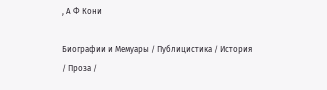, А Ф Кони

Биографии и Мемуары / Публицистика / История / Проза /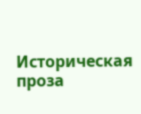Историческая проза